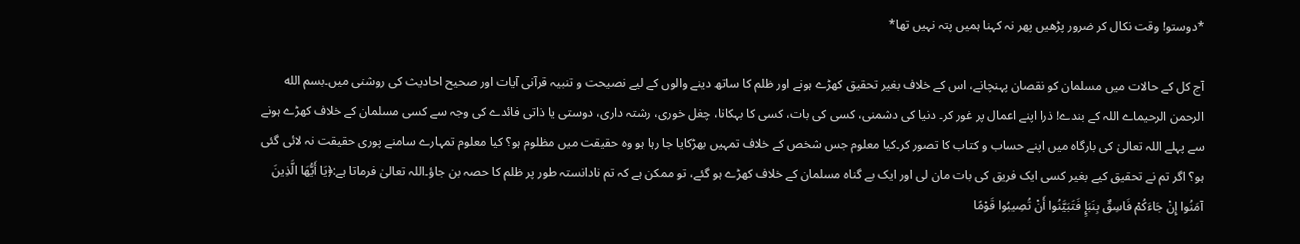*دوستو! وقت نکال کر ضرور پڑھیں پھر نہ کہنا ہمیں پتہ نہیں تھا*

آج کل کے حالات میں مسلمان کو نقصان پہنچانے، اس کے خلاف بغیر تحقیق کھڑے ہونے اور ظلم کا ساتھ دینے والوں کے لیے نصیحت و تنبیہ قرآنی آیات اور صحیح احادیث کی روشنی میں۔بسم الله الرحمن الرحيماے اللہ کے بندے! ذرا اپنے اعمال پر غور کر۔ دنیا کی دشمنی، کسی کی بات، کسی کا بہکانا، چغل خوری، رشتہ داری، دوستی یا ذاتی فائدے کی وجہ سے کسی مسلمان کے خلاف کھڑے ہونے سے پہلے اللہ تعالیٰ کی بارگاہ میں اپنے حساب و کتاب کا تصور کر۔کیا معلوم جس شخص کے خلاف تمہیں بھڑکایا جا رہا ہو وہ حقیقت میں مظلوم ہو؟ کیا معلوم تمہارے سامنے پوری حقیقت نہ لائی گئی ہو؟ اگر تم نے تحقیق کیے بغیر کسی ایک فریق کی بات مان لی اور ایک بے گناہ مسلمان کے خلاف کھڑے ہو گئے، تو ممکن ہے کہ تم نادانستہ طور پر ظلم کا حصہ بن جاؤ۔اللہ تعالیٰ فرماتا ہے:﴿يَا أَيُّهَا الَّذِينَ آمَنُوا إِنْ جَاءَكُمْ فَاسِقٌ بِنَبَإٍ فَتَبَيَّنُوا أَنْ تُصِيبُوا قَوْمًا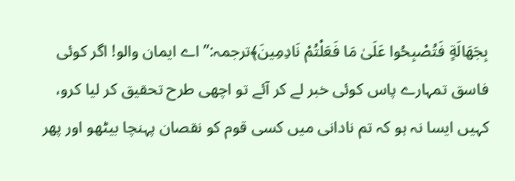بِجَهَالَةٍ فَتُصْبِحُوا عَلَىٰ مَا فَعَلْتُمْ نَادِمِينَ﴾ترجمہ:”اے ایمان والو! اگر کوئی فاسق تمہارے پاس کوئی خبر لے کر آئے تو اچھی طرح تحقیق کر لیا کرو، کہیں ایسا نہ ہو کہ تم نادانی میں کسی قوم کو نقصان پہنچا بیٹھو اور پھر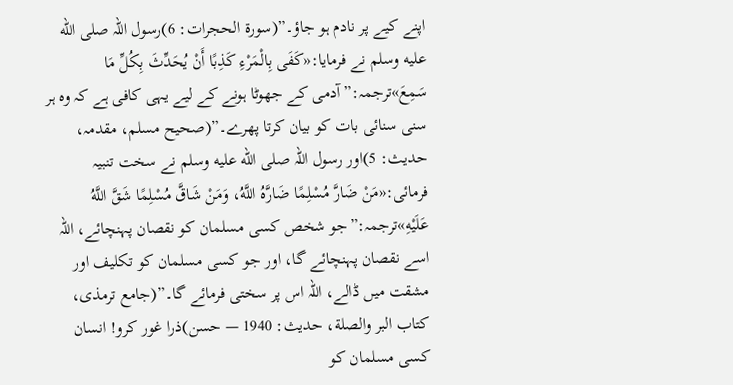اپنے کیے پر نادم ہو جاؤ۔”(سورۃ الحجرات: 6)رسول اللہ صلى الله عليه وسلم نے فرمایا:«كَفَى بِالْمَرْءِ كَذِبًا أَنْ يُحَدِّثَ بِكُلِّ مَا سَمِعَ»ترجمہ:”آدمی کے جھوٹا ہونے کے لیے یہی کافی ہے کہ وہ ہر سنی سنائی بات کو بیان کرتا پھرے۔”(صحیح مسلم، مقدمہ، حدیث: 5)اور رسول اللہ صلى الله عليه وسلم نے سخت تنبیہ فرمائی:«مَنْ ضَارَّ مُسْلِمًا ضَارَّهُ اللَّهُ، وَمَنْ شَاقَّ مُسْلِمًا شَقَّ اللَّهُ عَلَيْهِ»ترجمہ:”جو شخص کسی مسلمان کو نقصان پہنچائے، اللہ اسے نقصان پہنچائے گا، اور جو کسی مسلمان کو تکلیف اور مشقت میں ڈالے، اللہ اس پر سختی فرمائے گا۔”(جامع ترمذی، کتاب البر والصلة، حدیث: 1940 — حسن)ذرا غور کرو! انسان کسی مسلمان کو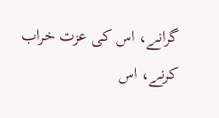گرانے، اس کی عزت خراب کرنے، اس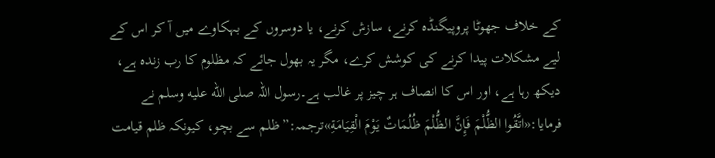کے خلاف جھوٹا پروپیگنڈہ کرنے، سازش کرنے، یا دوسروں کے بہکاوے میں آ کر اس کے لیے مشکلات پیدا کرنے کی کوشش کرے، مگر یہ بھول جائے کہ مظلوم کا رب زندہ ہے، دیکھ رہا ہے، اور اس کا انصاف ہر چیز پر غالب ہے۔رسول اللہ صلى الله عليه وسلم نے فرمایا:«اتَّقُوا الظُّلْمَ فَإِنَّ الظُّلْمَ ظُلُمَاتٌ يَوْمَ الْقِيَامَةِ»ترجمہ:”ظلم سے بچو، کیونکہ ظلم قیامت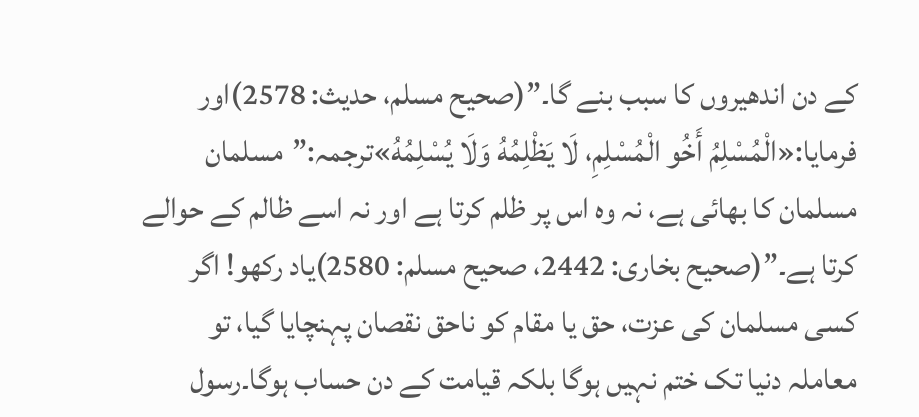کے دن اندھیروں کا سبب بنے گا۔”(صحیح مسلم، حدیث: 2578)اور فرمایا:«الْمُسْلِمُ أَخُو الْمُسْلِمِ، لَا يَظْلِمُهُ وَلَا يُسْلِمُهُ»ترجمہ:”مسلمان مسلمان کا بھائی ہے، نہ وہ اس پر ظلم کرتا ہے اور نہ اسے ظالم کے حوالے کرتا ہے۔”(صحیح بخاری: 2442، صحیح مسلم: 2580)یاد رکھو! اگر کسی مسلمان کی عزت، حق یا مقام کو ناحق نقصان پہنچایا گیا، تو معاملہ دنیا تک ختم نہیں ہوگا بلکہ قیامت کے دن حساب ہوگا۔رسول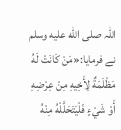اللہ صلى الله عليه وسلم نے فرمایا:«مَنْ كَانَتْ لَهُ مَظْلَمَةٌ لِأَخِيهِ مِنْ عِرْضِهِ أَوْ شَيْءٍ فَلْيَتَحَلَّلْهُ مِنْهُ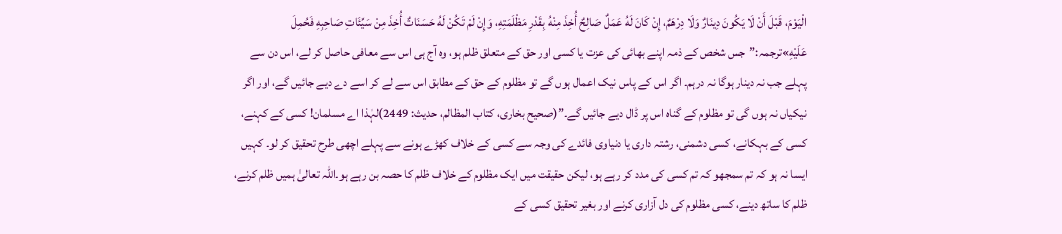الْيَوْمَ، قَبْلَ أَنْ لَا يَكُونَ دِينَارٌ وَلَا دِرْهَمٌ، إِنْ كَانَ لَهُ عَمَلٌ صَالِحٌ أُخِذَ مِنْهُ بِقَدْرِ مَظْلَمَتِهِ، وَإِنْ لَمْ تَكُنْ لَهُ حَسَنَاتٌ أُخِذَ مِنْ سَيِّئَاتِ صَاحِبِهِ فَحُمِلَ عَلَيْهِ»ترجمہ:”جس شخص کے ذمہ اپنے بھائی کی عزت یا کسی اور حق کے متعلق ظلم ہو، وہ آج ہی اس سے معافی حاصل کر لے، اس دن سے پہلے جب نہ دینار ہوگا نہ درہم۔ اگر اس کے پاس نیک اعمال ہوں گے تو مظلوم کے حق کے مطابق اس سے لے کر اسے دے دیے جائیں گے، اور اگر نیکیاں نہ ہوں گی تو مظلوم کے گناہ اس پر ڈال دیے جائیں گے۔”(صحیح بخاری، کتاب المظالم، حدیث: 2449)لہٰذا اے مسلمان! کسی کے کہنے، کسی کے بہکانے، کسی دشمنی، رشتہ داری یا دنیاوی فائدے کی وجہ سے کسی کے خلاف کھڑے ہونے سے پہلے اچھی طرح تحقیق کر لو۔ کہیں ایسا نہ ہو کہ تم سمجھو کہ تم کسی کی مدد کر رہے ہو، لیکن حقیقت میں ایک مظلوم کے خلاف ظلم کا حصہ بن رہے ہو۔اللہ تعالیٰ ہمیں ظلم کرنے، ظلم کا ساتھ دینے، کسی مظلوم کی دل آزاری کرنے اور بغیر تحقیق کسی کے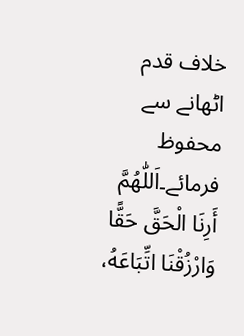خلاف قدم اٹھانے سے محفوظ فرمائے۔اَللّٰهُمَّ أَرِنَا الْحَقَّ حَقًّا وَارْزُقْنَا اتِّبَاعَهُ،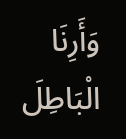وَأَرِنَا الْبَاطِلَ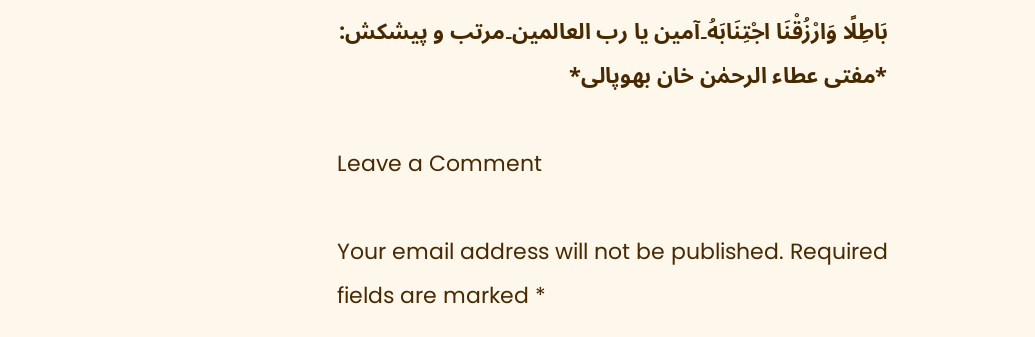بَاطِلًا وَارْزُقْنَا اجْتِنَابَهُ۔آمین یا رب العالمین۔مرتب و پیشکش: *مفتی عطاء الرحمٰن خان بھوپالی*

Leave a Comment

Your email address will not be published. Required fields are marked *